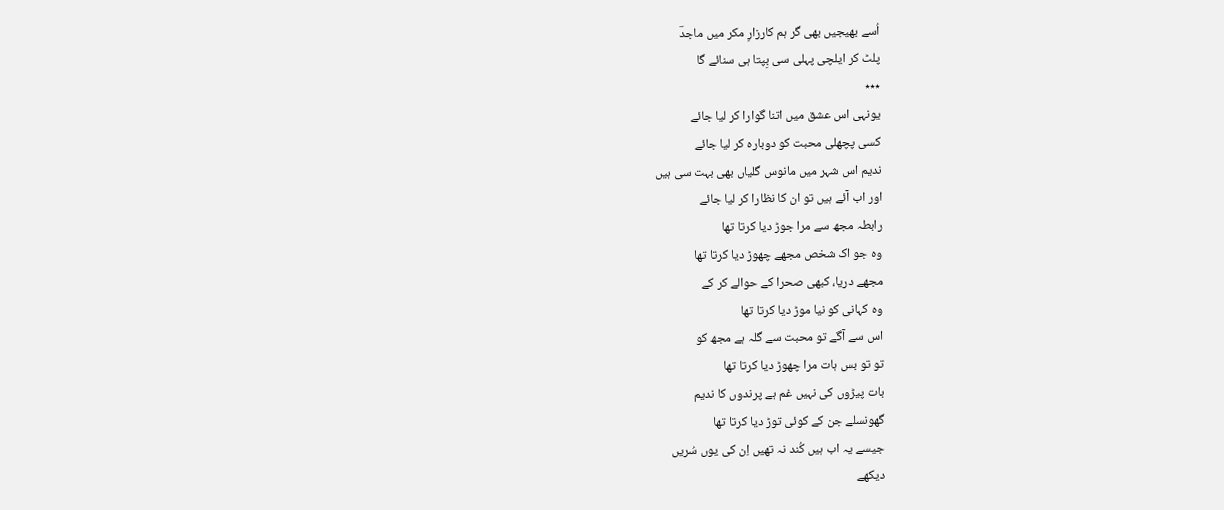اُسے بھیجیں بھی گر ہم کارزارِ مکر میں ماجدؔ
پلٹ کر ایلچی پہلی سی بِپتا ہی سنائے گا
٭٭٭
یونہی اس عشق میں اتنا گوارا کر لیا جائے
کسی پچھلی محبت کو دوبارہ کر لیا جائے
ندیم اس شہر میں مانوس گلیاں بھی بہت سی ہیں
اور اب آئے ہیں تو ان کا نظارا کر لیا جائے
رابطہ مجھ سے مرا جوڑ دیا کرتا تھا
وہ جو اک شخص مجھے چھوڑ دیا کرتا تھا
مجھے دریا، کبھی صحرا کے حوالے کر کے
وہ کہانی کو نیا موڑ دیا کرتا تھا
اس سے آگے تو محبت سے گلہ ہے مجھ کو
تو تو بس ہات مرا چھوڑ دیا کرتا تھا
بات پیڑوں کی نہیں غم ہے پرندوں کا ندیم
گھونسلے جن کے کوئی توڑ دیا کرتا تھا
جیسے یہ اب ہیں کُند نہ تھیں اِن کی یوں سُریں
دیکھے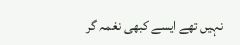نہیں تھے ایسے کبھی نغمہ گر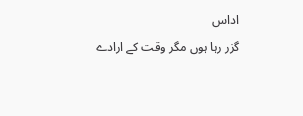اداس
گزر رہا ہوں مگر وقت کے ارادے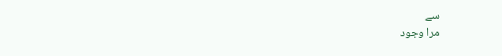سے
مرا وجود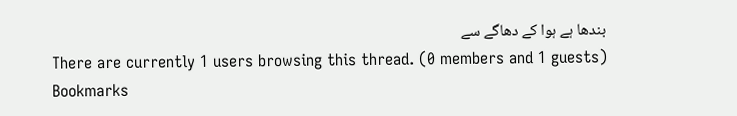بندھا ہے ہوا کے دھاگے سے
There are currently 1 users browsing this thread. (0 members and 1 guests)
Bookmarks